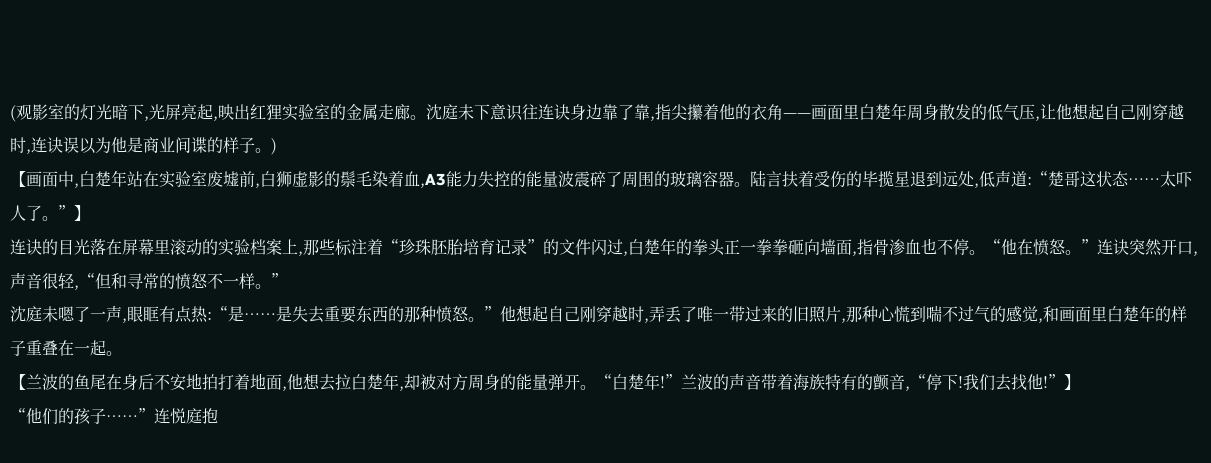(观影室的灯光暗下,光屏亮起,映出红狸实验室的金属走廊。沈庭未下意识往连诀身边靠了靠,指尖攥着他的衣角——画面里白楚年周身散发的低气压,让他想起自己刚穿越时,连诀误以为他是商业间谍的样子。)
【画面中,白楚年站在实验室废墟前,白狮虚影的鬃毛染着血,A3能力失控的能量波震碎了周围的玻璃容器。陆言扶着受伤的毕揽星退到远处,低声道:“楚哥这状态……太吓人了。”】
连诀的目光落在屏幕里滚动的实验档案上,那些标注着“珍珠胚胎培育记录”的文件闪过,白楚年的拳头正一拳拳砸向墙面,指骨渗血也不停。“他在愤怒。”连诀突然开口,声音很轻,“但和寻常的愤怒不一样。”
沈庭未嗯了一声,眼眶有点热:“是……是失去重要东西的那种愤怒。”他想起自己刚穿越时,弄丢了唯一带过来的旧照片,那种心慌到喘不过气的感觉,和画面里白楚年的样子重叠在一起。
【兰波的鱼尾在身后不安地拍打着地面,他想去拉白楚年,却被对方周身的能量弹开。“白楚年!”兰波的声音带着海族特有的颤音,“停下!我们去找他!”】
“他们的孩子……”连悦庭抱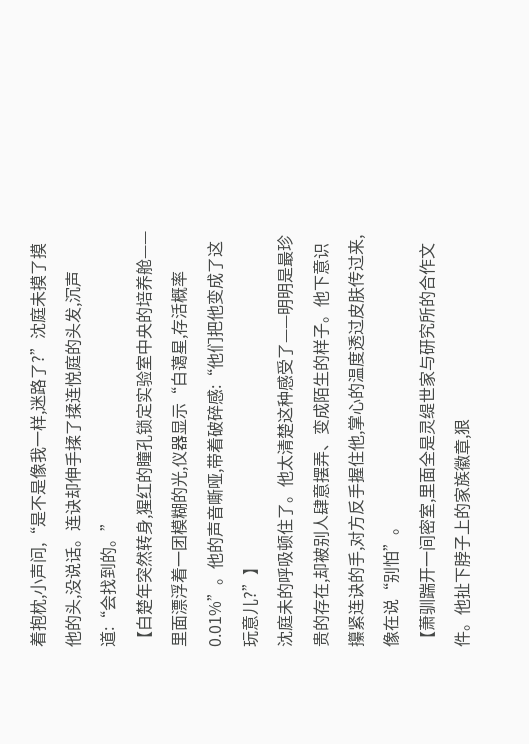着抱枕,小声问,“是不是像我一样,迷路了?”沈庭未摸了摸他的头,没说话。连诀却伸手揉了揉连悦庭的头发,沉声道:“会找到的。”
【白楚年突然转身,猩红的瞳孔锁定实验室中央的培养舱——里面漂浮着一团模糊的光,仪器显示“白蔼星,存活概率0.01%”。他的声音嘶哑,带着破碎感:“他们把他变成了这玩意儿?”】
沈庭未的呼吸顿住了。他太清楚这种感受了——明明是最珍贵的存在,却被别人肆意摆弄、变成陌生的样子。他下意识攥紧连诀的手,对方反手握住他,掌心的温度透过皮肤传过来,像在说“别怕”。
【萧驯踹开一间密室,里面全是灵缇世家与研究所的合作文件。他扯下脖子上的家族徽章,狠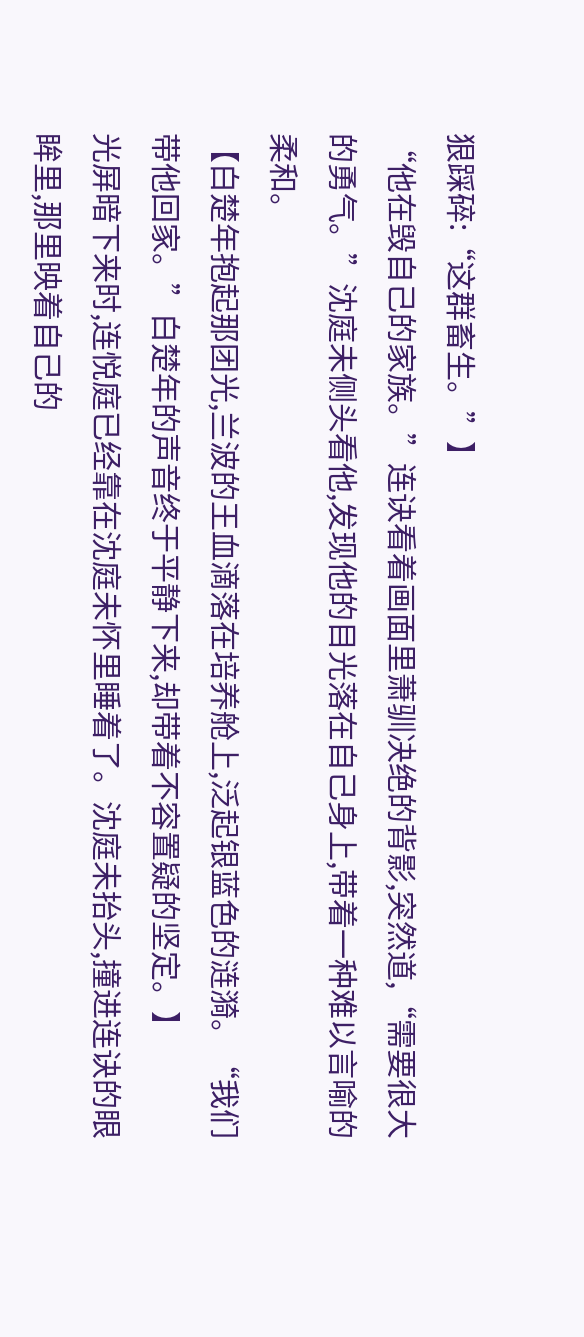狠踩碎:“这群畜生。”】
“他在毁自己的家族。”连诀看着画面里萧驯决绝的背影,突然道,“需要很大的勇气。”沈庭未侧头看他,发现他的目光落在自己身上,带着一种难以言喻的柔和。
【白楚年抱起那团光,兰波的王血滴落在培养舱上,泛起银蓝色的涟漪。“我们带他回家。”白楚年的声音终于平静下来,却带着不容置疑的坚定。】
光屏暗下来时,连悦庭已经靠在沈庭未怀里睡着了。沈庭未抬头,撞进连诀的眼眸里,那里映着自己的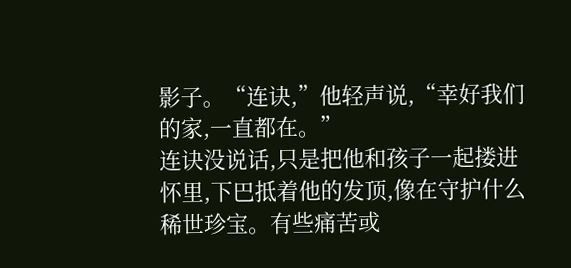影子。“连诀,”他轻声说,“幸好我们的家,一直都在。”
连诀没说话,只是把他和孩子一起搂进怀里,下巴抵着他的发顶,像在守护什么稀世珍宝。有些痛苦或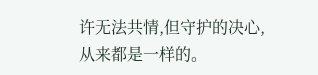许无法共情,但守护的决心,从来都是一样的。